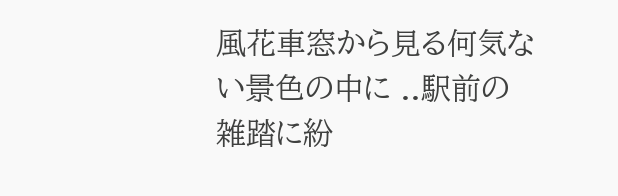風花車窓から見る何気ない景色の中に ..駅前の雑踏に紛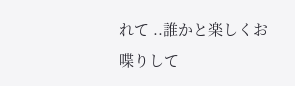れて ..誰かと楽しくお喋りして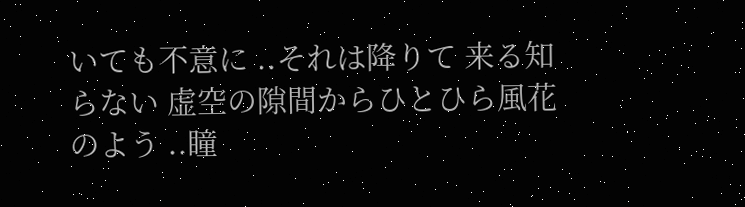いても不意に ..それは降りて 来る知らない 虚空の隙間からひとひら風花のよう ..瞳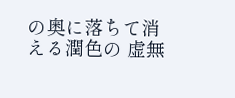の奥に落ちて消える潤色の 虚無